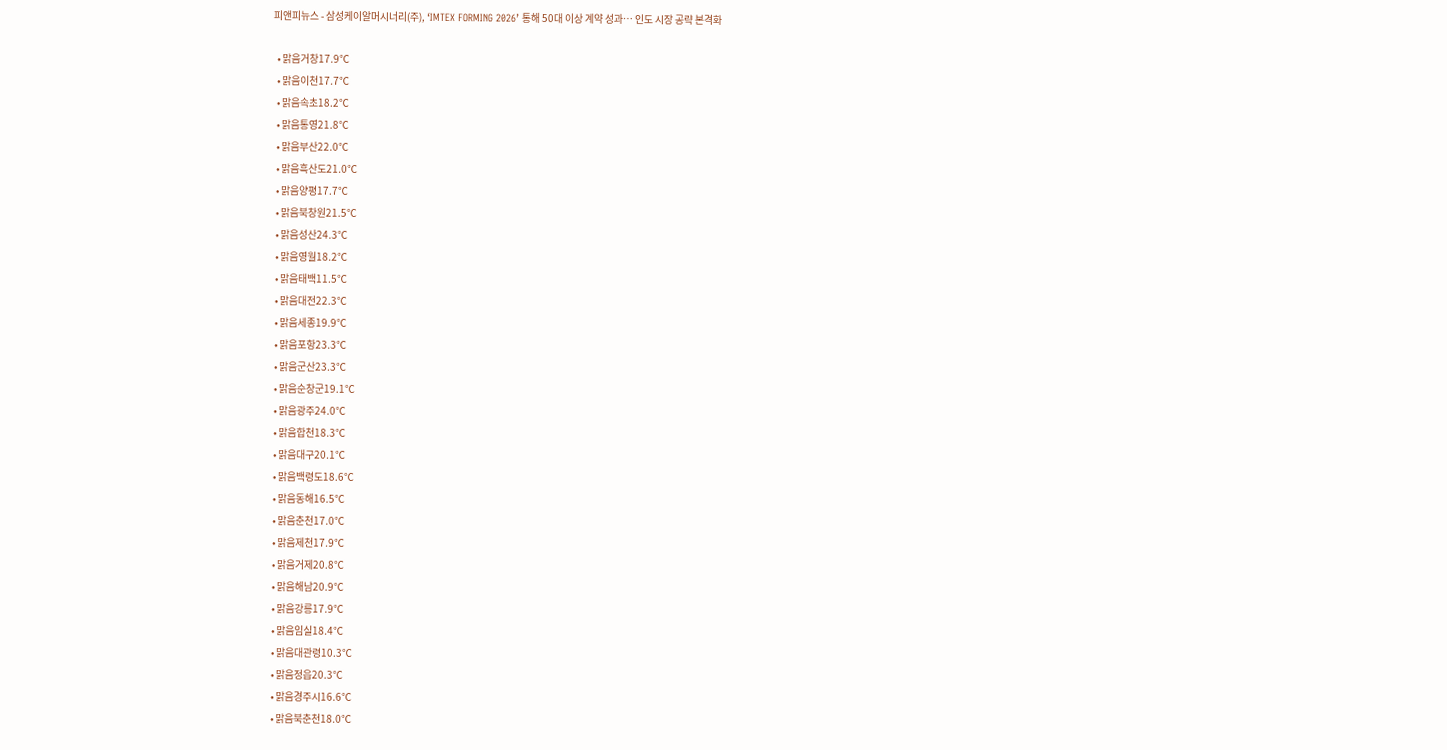피앤피뉴스 - 삼성케이알머시너리(주), ‘IMTEX FORMING 2026’ 통해 50대 이상 계약 성과… 인도 시장 공략 본격화

  • 맑음거창17.9℃
  • 맑음이천17.7℃
  • 맑음속초18.2℃
  • 맑음통영21.8℃
  • 맑음부산22.0℃
  • 맑음흑산도21.0℃
  • 맑음양평17.7℃
  • 맑음북창원21.5℃
  • 맑음성산24.3℃
  • 맑음영월18.2℃
  • 맑음태백11.5℃
  • 맑음대전22.3℃
  • 맑음세종19.9℃
  • 맑음포항23.3℃
  • 맑음군산23.3℃
  • 맑음순창군19.1℃
  • 맑음광주24.0℃
  • 맑음합천18.3℃
  • 맑음대구20.1℃
  • 맑음백령도18.6℃
  • 맑음동해16.5℃
  • 맑음춘천17.0℃
  • 맑음제천17.9℃
  • 맑음거제20.8℃
  • 맑음해남20.9℃
  • 맑음강릉17.9℃
  • 맑음임실18.4℃
  • 맑음대관령10.3℃
  • 맑음정읍20.3℃
  • 맑음경주시16.6℃
  • 맑음북춘천18.0℃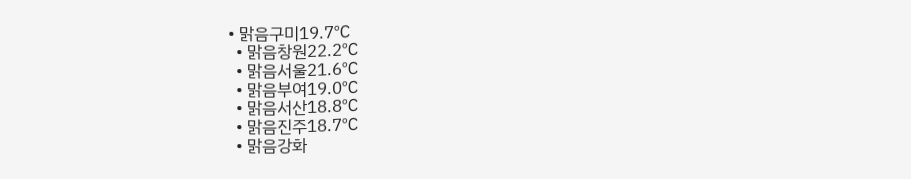• 맑음구미19.7℃
  • 맑음창원22.2℃
  • 맑음서울21.6℃
  • 맑음부여19.0℃
  • 맑음서산18.8℃
  • 맑음진주18.7℃
  • 맑음강화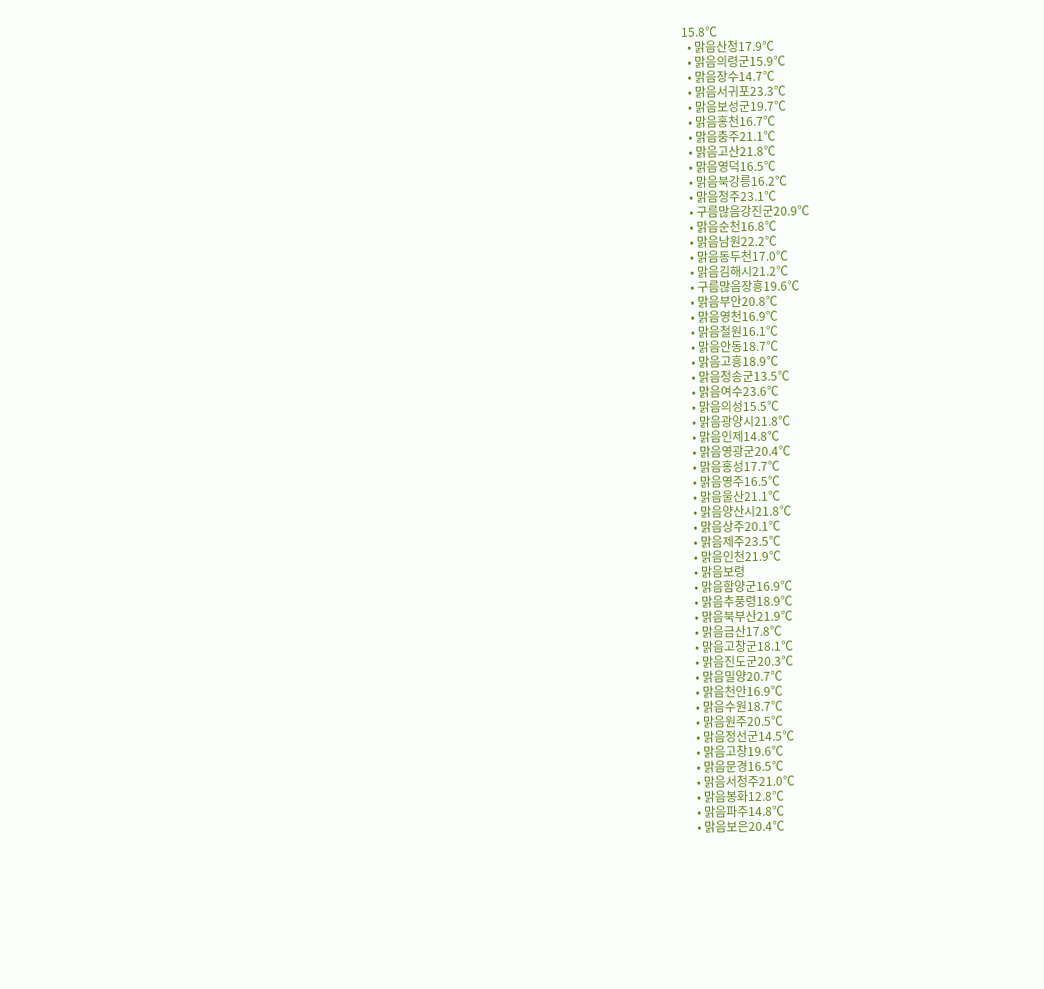15.8℃
  • 맑음산청17.9℃
  • 맑음의령군15.9℃
  • 맑음장수14.7℃
  • 맑음서귀포23.3℃
  • 맑음보성군19.7℃
  • 맑음홍천16.7℃
  • 맑음충주21.1℃
  • 맑음고산21.8℃
  • 맑음영덕16.5℃
  • 맑음북강릉16.2℃
  • 맑음청주23.1℃
  • 구름많음강진군20.9℃
  • 맑음순천16.8℃
  • 맑음남원22.2℃
  • 맑음동두천17.0℃
  • 맑음김해시21.2℃
  • 구름많음장흥19.6℃
  • 맑음부안20.8℃
  • 맑음영천16.9℃
  • 맑음철원16.1℃
  • 맑음안동18.7℃
  • 맑음고흥18.9℃
  • 맑음청송군13.5℃
  • 맑음여수23.6℃
  • 맑음의성15.5℃
  • 맑음광양시21.8℃
  • 맑음인제14.8℃
  • 맑음영광군20.4℃
  • 맑음홍성17.7℃
  • 맑음영주16.5℃
  • 맑음울산21.1℃
  • 맑음양산시21.8℃
  • 맑음상주20.1℃
  • 맑음제주23.5℃
  • 맑음인천21.9℃
  • 맑음보령
  • 맑음함양군16.9℃
  • 맑음추풍령18.9℃
  • 맑음북부산21.9℃
  • 맑음금산17.8℃
  • 맑음고창군18.1℃
  • 맑음진도군20.3℃
  • 맑음밀양20.7℃
  • 맑음천안16.9℃
  • 맑음수원18.7℃
  • 맑음원주20.5℃
  • 맑음정선군14.5℃
  • 맑음고창19.6℃
  • 맑음문경16.5℃
  • 맑음서청주21.0℃
  • 맑음봉화12.8℃
  • 맑음파주14.8℃
  • 맑음보은20.4℃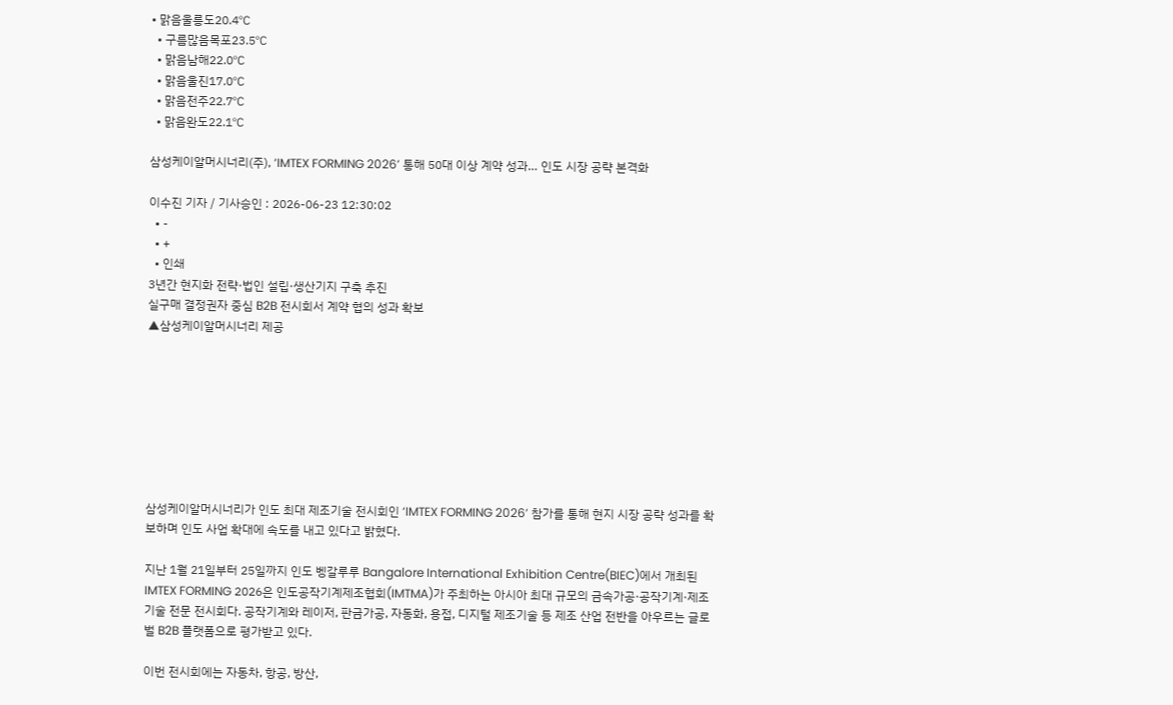• 맑음울릉도20.4℃
  • 구름많음목포23.5℃
  • 맑음남해22.0℃
  • 맑음울진17.0℃
  • 맑음전주22.7℃
  • 맑음완도22.1℃

삼성케이알머시너리(주), ‘IMTEX FORMING 2026’ 통해 50대 이상 계약 성과… 인도 시장 공략 본격화

이수진 기자 / 기사승인 : 2026-06-23 12:30:02
  • -
  • +
  • 인쇄
3년간 현지화 전략·법인 설립·생산기지 구축 추진
실구매 결정권자 중심 B2B 전시회서 계약 협의 성과 확보
▲삼성케이알머시너리 제공








삼성케이알머시너리가 인도 최대 제조기술 전시회인 ‘IMTEX FORMING 2026’ 참가를 통해 현지 시장 공략 성과를 확보하며 인도 사업 확대에 속도를 내고 있다고 밝혔다.

지난 1월 21일부터 25일까지 인도 벵갈루루 Bangalore International Exhibition Centre(BIEC)에서 개최된 IMTEX FORMING 2026은 인도공작기계제조협회(IMTMA)가 주최하는 아시아 최대 규모의 금속가공·공작기계·제조기술 전문 전시회다. 공작기계와 레이저, 판금가공, 자동화, 용접, 디지털 제조기술 등 제조 산업 전반을 아우르는 글로벌 B2B 플랫폼으로 평가받고 있다.

이번 전시회에는 자동차, 항공, 방산,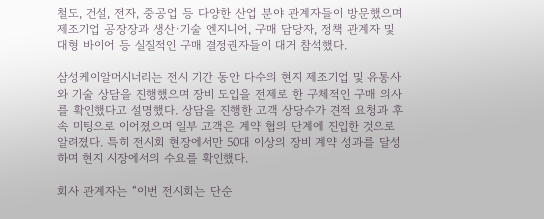철도, 건설, 전자, 중공업 등 다양한 산업 분야 관계자들이 방문했으며 제조기업 공장장과 생산·기술 엔지니어, 구매 담당자, 정책 관계자 및 대형 바이어 등 실질적인 구매 결정권자들이 대거 참석했다.

삼성케이알머시너리는 전시 기간 동안 다수의 현지 제조기업 및 유통사와 기술 상담을 진행했으며 장비 도입을 전제로 한 구체적인 구매 의사를 확인했다고 설명했다. 상담을 진행한 고객 상당수가 견적 요청과 후속 미팅으로 이어졌으며 일부 고객은 계약 협의 단계에 진입한 것으로 알려졌다. 특히 전시회 현장에서만 50대 이상의 장비 계약 성과를 달성하며 현지 시장에서의 수요를 확인했다.

회사 관계자는 “이번 전시회는 단순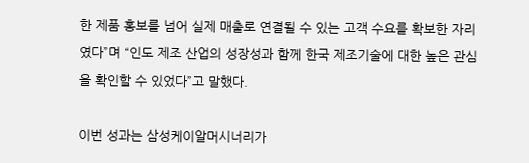한 제품 홍보를 넘어 실제 매출로 연결될 수 있는 고객 수요를 확보한 자리였다”며 “인도 제조 산업의 성장성과 함께 한국 제조기술에 대한 높은 관심을 확인할 수 있었다”고 말했다.

이번 성과는 삼성케이알머시너리가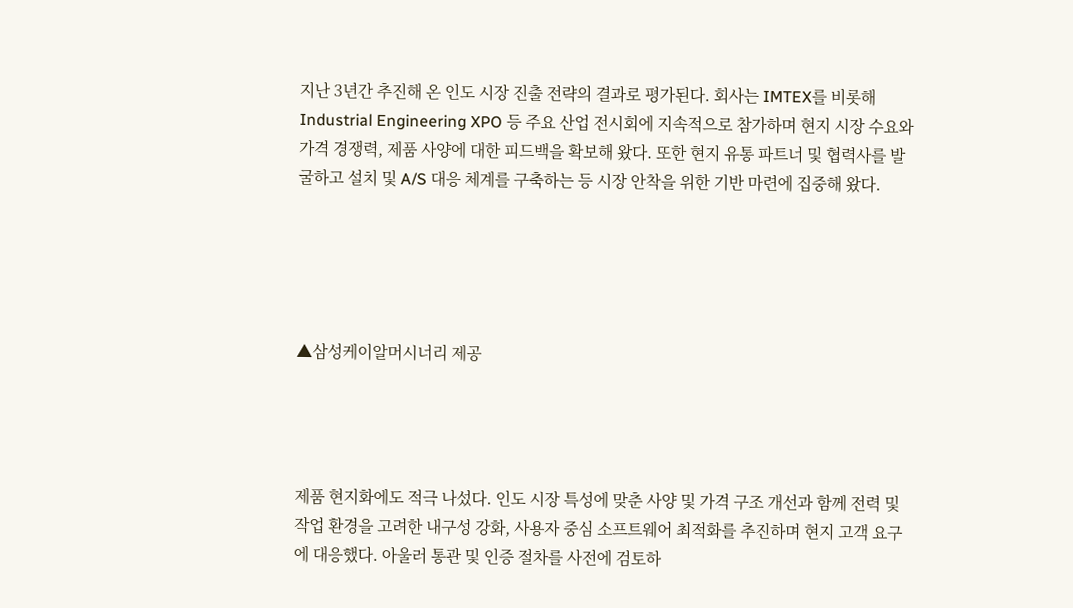지난 3년간 추진해 온 인도 시장 진출 전략의 결과로 평가된다. 회사는 IMTEX를 비롯해 Industrial Engineering XPO 등 주요 산업 전시회에 지속적으로 참가하며 현지 시장 수요와 가격 경쟁력, 제품 사양에 대한 피드백을 확보해 왔다. 또한 현지 유통 파트너 및 협력사를 발굴하고 설치 및 A/S 대응 체계를 구축하는 등 시장 안착을 위한 기반 마련에 집중해 왔다.





▲삼성케이알머시너리 제공




제품 현지화에도 적극 나섰다. 인도 시장 특성에 맞춘 사양 및 가격 구조 개선과 함께 전력 및 작업 환경을 고려한 내구성 강화, 사용자 중심 소프트웨어 최적화를 추진하며 현지 고객 요구에 대응했다. 아울러 통관 및 인증 절차를 사전에 검토하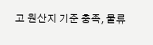고 원산지 기준 충족, 물류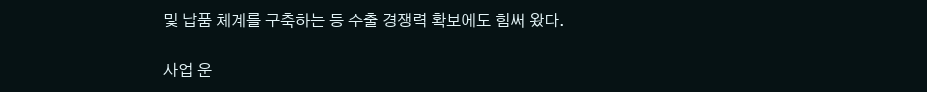및 납품 체계를 구축하는 등 수출 경쟁력 확보에도 힘써 왔다.

사업 운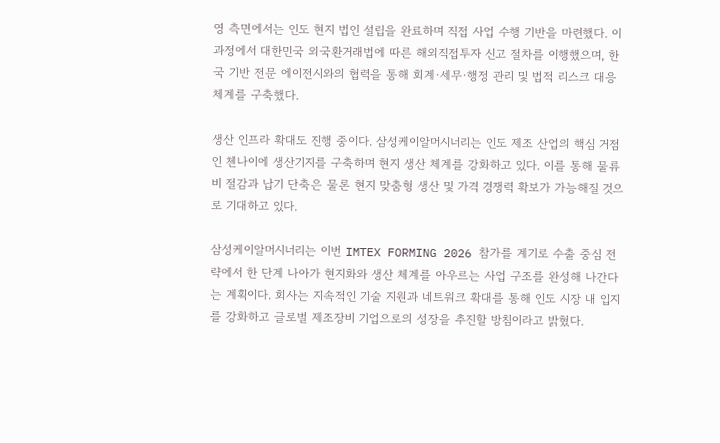영 측면에서는 인도 현지 법인 설립을 완료하며 직접 사업 수행 기반을 마련했다. 이 과정에서 대한민국 외국환거래법에 따른 해외직접투자 신고 절차를 이행했으며, 한국 기반 전문 에이전시와의 협력을 통해 회계·세무·행정 관리 및 법적 리스크 대응 체계를 구축했다.

생산 인프라 확대도 진행 중이다. 삼성케이알머시너리는 인도 제조 산업의 핵심 거점인 첸나이에 생산기지를 구축하며 현지 생산 체계를 강화하고 있다. 이를 통해 물류비 절감과 납기 단축은 물론 현지 맞춤형 생산 및 가격 경쟁력 확보가 가능해질 것으로 기대하고 있다.

삼성케이알머시너리는 이번 IMTEX FORMING 2026 참가를 계기로 수출 중심 전략에서 한 단계 나아가 현지화와 생산 체계를 아우르는 사업 구조를 완성해 나간다는 계획이다. 회사는 지속적인 기술 지원과 네트워크 확대를 통해 인도 시장 내 입지를 강화하고 글로벌 제조장비 기업으로의 성장을 추진할 방침이라고 밝혔다.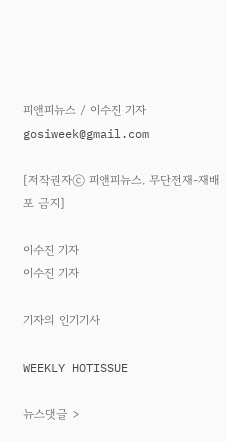피앤피뉴스 / 이수진 기자 gosiweek@gmail.com

[저작권자ⓒ 피앤피뉴스. 무단전재-재배포 금지]

이수진 기자
이수진 기자

기자의 인기기사

WEEKLY HOTISSUE

뉴스댓글 >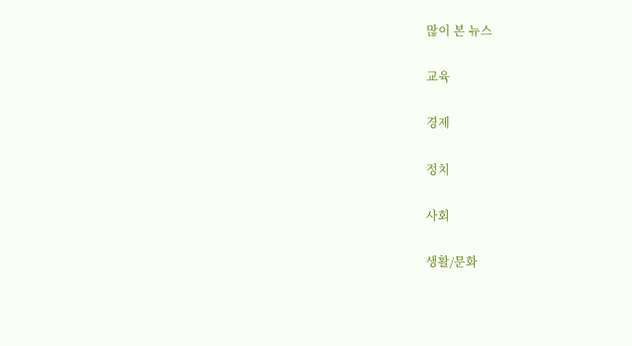많이 본 뉴스

교육

경제

정치

사회

생활/문화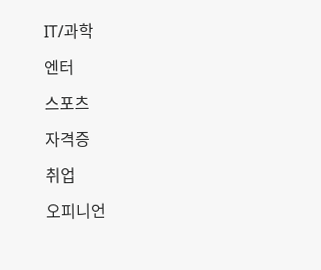IT/과학

엔터

스포츠

자격증

취업

오피니언